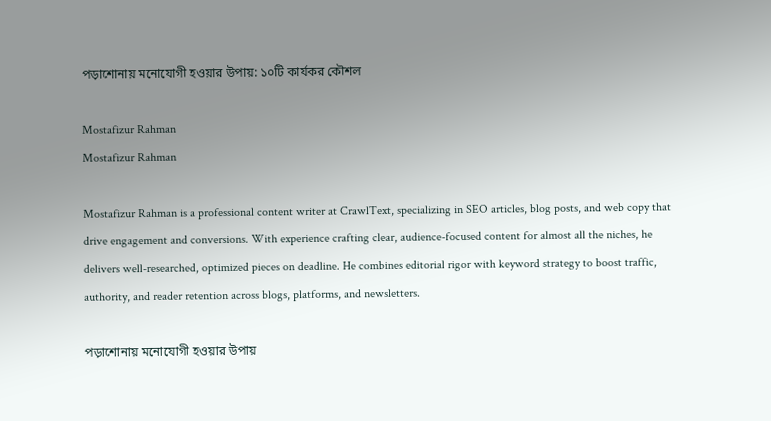পড়াশোনায় মনোযোগী হওয়ার উপায়: ১০টি কার্যকর কৌশল

Mostafizur Rahman
Mostafizur Rahman

Mostafizur Rahman is a professional content writer at CrawlText, specializing in SEO articles, blog posts, and web copy that drive engagement and conversions. With experience crafting clear, audience-focused content for almost all the niches, he delivers well-researched, optimized pieces on deadline. He combines editorial rigor with keyword strategy to boost traffic, authority, and reader retention across blogs, platforms, and newsletters.

পড়াশোনায় মনোযোগী হওয়ার উপায়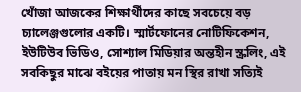খোঁজা আজকের শিক্ষার্থীদের কাছে সবচেয়ে বড় চ্যালেঞ্জগুলোর একটি। স্মার্টফোনের নোটিফিকেশন, ইউটিউব ভিডিও, সোশ্যাল মিডিয়ার অন্তহীন স্ক্রলিং, এই সবকিছুর মাঝে বইয়ের পাতায় মন স্থির রাখা সত্যিই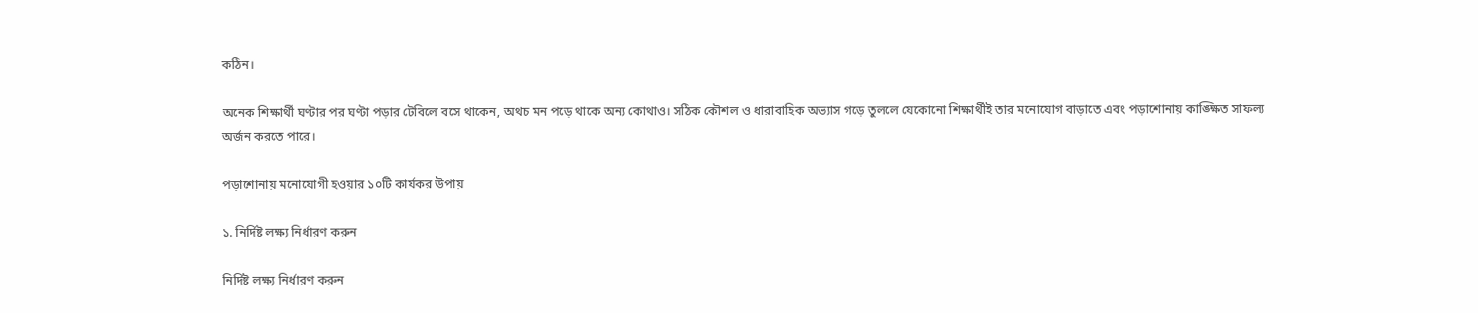কঠিন।

অনেক শিক্ষার্থী ঘণ্টার পর ঘণ্টা পড়ার টেবিলে বসে থাকেন, অথচ মন পড়ে থাকে অন্য কোথাও। সঠিক কৌশল ও ধারাবাহিক অভ্যাস গড়ে তুললে যেকোনো শিক্ষার্থীই তার মনোযোগ বাড়াতে এবং পড়াশোনায় কাঙ্ক্ষিত সাফল্য অর্জন করতে পারে।

পড়াশোনায় মনোযোগী হওয়ার ১০টি কার্যকর উপায়

১. নির্দিষ্ট লক্ষ্য নির্ধারণ করুন

নির্দিষ্ট লক্ষ্য নির্ধারণ করুন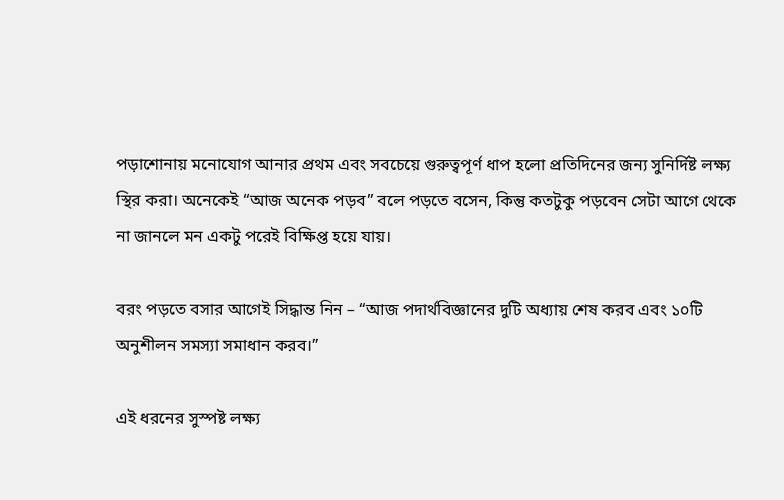পড়াশোনায় মনোযোগ আনার প্রথম এবং সবচেয়ে গুরুত্বপূর্ণ ধাপ হলো প্রতিদিনের জন্য সুনির্দিষ্ট লক্ষ্য স্থির করা। অনেকেই “আজ অনেক পড়ব” বলে পড়তে বসেন, কিন্তু কতটুকু পড়বেন সেটা আগে থেকে না জানলে মন একটু পরেই বিক্ষিপ্ত হয়ে যায়।

বরং পড়তে বসার আগেই সিদ্ধান্ত নিন – “আজ পদার্থবিজ্ঞানের দুটি অধ্যায় শেষ করব এবং ১০টি অনুশীলন সমস্যা সমাধান করব।”

এই ধরনের সুস্পষ্ট লক্ষ্য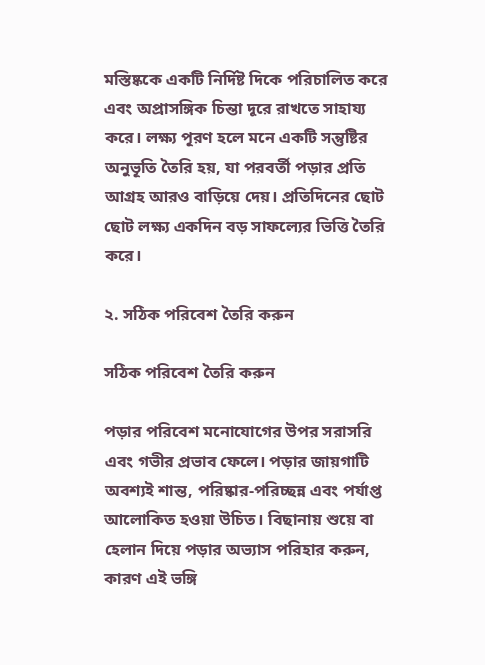মস্তিষ্ককে একটি নির্দিষ্ট দিকে পরিচালিত করে এবং অপ্রাসঙ্গিক চিন্তা দূরে রাখতে সাহায্য করে। লক্ষ্য পূরণ হলে মনে একটি সন্তুষ্টির অনুভূতি তৈরি হয়, যা পরবর্তী পড়ার প্রতি আগ্রহ আরও বাড়িয়ে দেয়। প্রতিদিনের ছোট ছোট লক্ষ্য একদিন বড় সাফল্যের ভিত্তি তৈরি করে।

২. সঠিক পরিবেশ তৈরি করুন

সঠিক পরিবেশ তৈরি করুন

পড়ার পরিবেশ মনোযোগের উপর সরাসরি এবং গভীর প্রভাব ফেলে। পড়ার জায়গাটি অবশ্যই শান্ত, পরিষ্কার-পরিচ্ছন্ন এবং পর্যাপ্ত আলোকিত হওয়া উচিত। বিছানায় শুয়ে বা হেলান দিয়ে পড়ার অভ্যাস পরিহার করুন, কারণ এই ভঙ্গি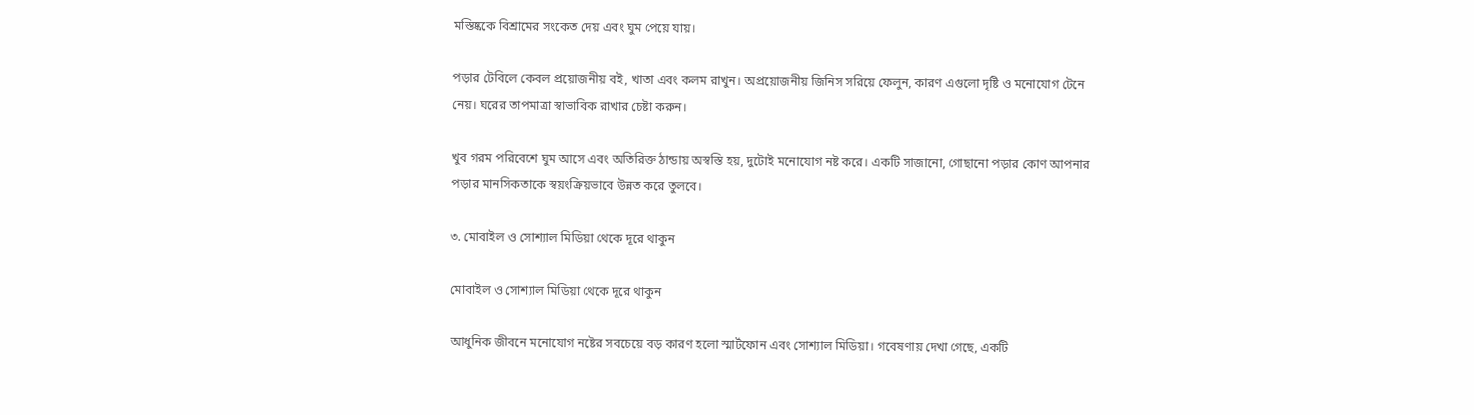মস্তিষ্ককে বিশ্রামের সংকেত দেয় এবং ঘুম পেয়ে যায়।

পড়ার টেবিলে কেবল প্রয়োজনীয় বই, খাতা এবং কলম রাখুন। অপ্রয়োজনীয় জিনিস সরিয়ে ফেলুন, কারণ এগুলো দৃষ্টি ও মনোযোগ টেনে নেয়। ঘরের তাপমাত্রা স্বাভাবিক রাখার চেষ্টা করুন।

খুব গরম পরিবেশে ঘুম আসে এবং অতিরিক্ত ঠান্ডায় অস্বস্তি হয়, দুটোই মনোযোগ নষ্ট করে। একটি সাজানো, গোছানো পড়ার কোণ আপনার পড়ার মানসিকতাকে স্বয়ংক্রিয়ভাবে উন্নত করে তুলবে।

৩. মোবাইল ও সোশ্যাল মিডিয়া থেকে দূরে থাকুন

মোবাইল ও সোশ্যাল মিডিয়া থেকে দূরে থাকুন

আধুনিক জীবনে মনোযোগ নষ্টের সবচেয়ে বড় কারণ হলো স্মার্টফোন এবং সোশ্যাল মিডিয়া। গবেষণায় দেখা গেছে, একটি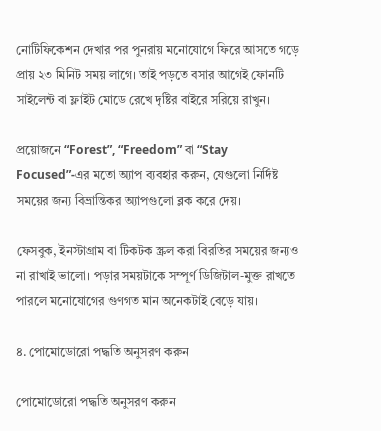নোটিফিকেশন দেখার পর পুনরায় মনোযোগে ফিরে আসতে গড়ে প্রায় ২৩ মিনিট সময় লাগে। তাই পড়তে বসার আগেই ফোনটি সাইলেন্ট বা ফ্লাইট মোডে রেখে দৃষ্টির বাইরে সরিয়ে রাখুন।

প্রয়োজনে “Forest”, “Freedom” বা “Stay Focused”-এর মতো অ্যাপ ব্যবহার করুন, যেগুলো নির্দিষ্ট সময়ের জন্য বিভ্রান্তিকর অ্যাপগুলো ব্লক করে দেয়।

ফেসবুক, ইনস্টাগ্রাম বা টিকটক স্ক্রল করা বিরতির সময়ের জন্যও না রাখাই ভালো। পড়ার সময়টাকে সম্পূর্ণ ডিজিটাল-মুক্ত রাখতে পারলে মনোযোগের গুণগত মান অনেকটাই বেড়ে যায়।

৪. পোমোডোরো পদ্ধতি অনুসরণ করুন

পোমোডোরো পদ্ধতি অনুসরণ করুন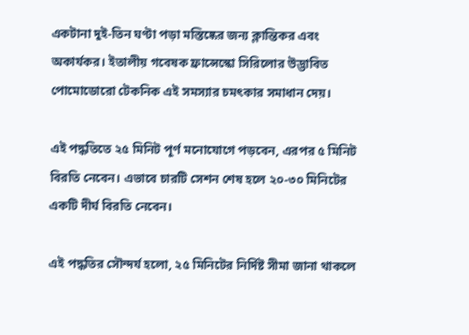একটানা দুই-তিন ঘণ্টা পড়া মস্তিষ্কের জন্য ক্লান্তিকর এবং অকার্যকর। ইতালীয় গবেষক ফ্রান্সেস্কো সিরিলোর উদ্ভাবিত পোমোডোরো টেকনিক এই সমস্যার চমৎকার সমাধান দেয়।

এই পদ্ধতিতে ২৫ মিনিট পূর্ণ মনোযোগে পড়বেন, এরপর ৫ মিনিট বিরতি নেবেন। এভাবে চারটি সেশন শেষ হলে ২০-৩০ মিনিটের একটি দীর্ঘ বিরতি নেবেন।

এই পদ্ধতির সৌন্দর্য হলো, ২৫ মিনিটের নির্দিষ্ট সীমা জানা থাকলে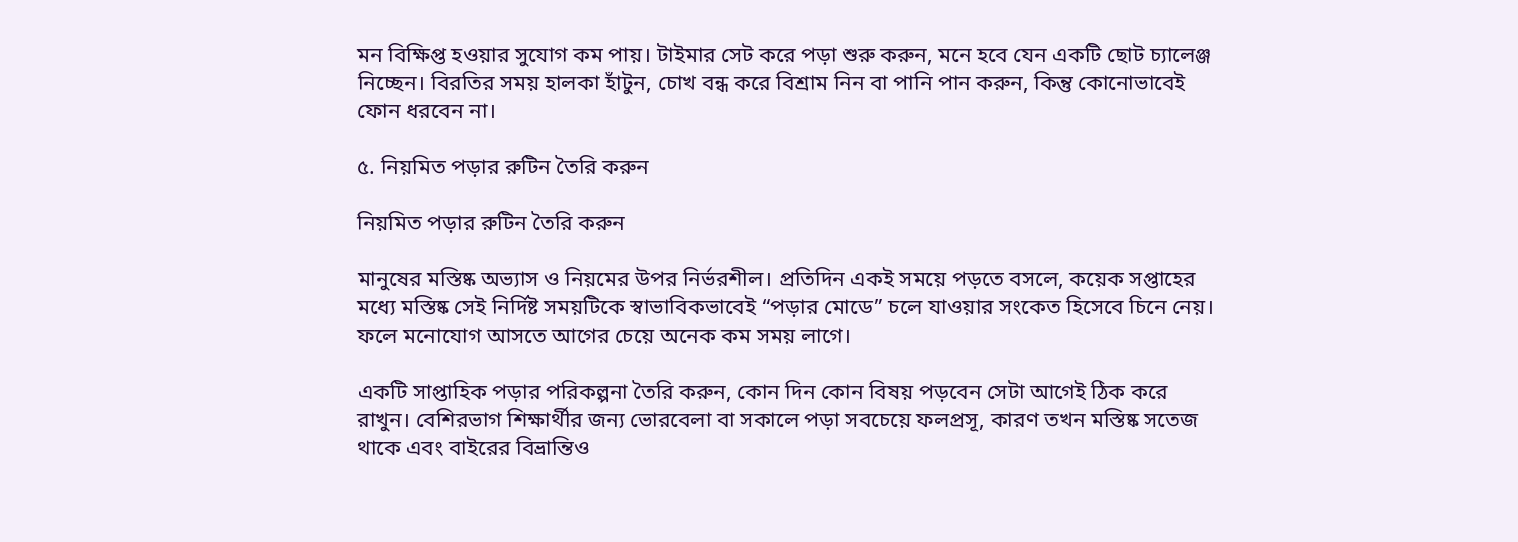মন বিক্ষিপ্ত হওয়ার সুযোগ কম পায়। টাইমার সেট করে পড়া শুরু করুন, মনে হবে যেন একটি ছোট চ্যালেঞ্জ নিচ্ছেন। বিরতির সময় হালকা হাঁটুন, চোখ বন্ধ করে বিশ্রাম নিন বা পানি পান করুন, কিন্তু কোনোভাবেই ফোন ধরবেন না।

৫. নিয়মিত পড়ার রুটিন তৈরি করুন

নিয়মিত পড়ার রুটিন তৈরি করুন

মানুষের মস্তিষ্ক অভ্যাস ও নিয়মের উপর নির্ভরশীল। প্রতিদিন একই সময়ে পড়তে বসলে, কয়েক সপ্তাহের মধ্যে মস্তিষ্ক সেই নির্দিষ্ট সময়টিকে স্বাভাবিকভাবেই “পড়ার মোডে” চলে যাওয়ার সংকেত হিসেবে চিনে নেয়। ফলে মনোযোগ আসতে আগের চেয়ে অনেক কম সময় লাগে।

একটি সাপ্তাহিক পড়ার পরিকল্পনা তৈরি করুন, কোন দিন কোন বিষয় পড়বেন সেটা আগেই ঠিক করে রাখুন। বেশিরভাগ শিক্ষার্থীর জন্য ভোরবেলা বা সকালে পড়া সবচেয়ে ফলপ্রসূ, কারণ তখন মস্তিষ্ক সতেজ থাকে এবং বাইরের বিভ্রান্তিও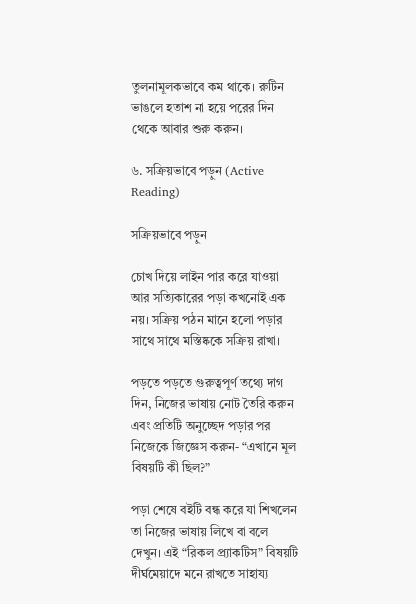তুলনামূলকভাবে কম থাকে। রুটিন ভাঙলে হতাশ না হয়ে পরের দিন থেকে আবার শুরু করুন।

৬. সক্রিয়ভাবে পড়ুন (Active Reading)

সক্রিয়ভাবে পড়ুন

চোখ দিয়ে লাইন পার করে যাওয়া আর সত্যিকারের পড়া কখনোই এক নয়। সক্রিয় পঠন মানে হলো পড়ার সাথে সাথে মস্তিষ্ককে সক্রিয় রাখা।

পড়তে পড়তে গুরুত্বপূর্ণ তথ্যে দাগ দিন, নিজের ভাষায় নোট তৈরি করুন এবং প্রতিটি অনুচ্ছেদ পড়ার পর নিজেকে জিজ্ঞেস করুন- “এখানে মূল বিষয়টি কী ছিল?”

পড়া শেষে বইটি বন্ধ করে যা শিখলেন তা নিজের ভাষায় লিখে বা বলে দেখুন। এই “রিকল প্র্যাকটিস” বিষয়টি দীর্ঘমেয়াদে মনে রাখতে সাহায্য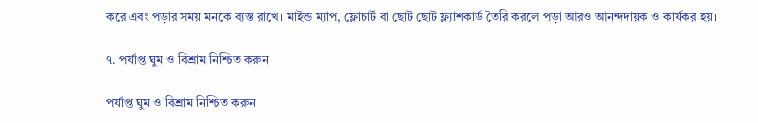করে এবং পড়ার সময় মনকে ব্যস্ত রাখে। মাইন্ড ম্যাপ, ফ্লোচার্ট বা ছোট ছোট ফ্ল্যাশকার্ড তৈরি করলে পড়া আরও আনন্দদায়ক ও কার্যকর হয়।

৭. পর্যাপ্ত ঘুম ও বিশ্রাম নিশ্চিত করুন

পর্যাপ্ত ঘুম ও বিশ্রাম নিশ্চিত করুন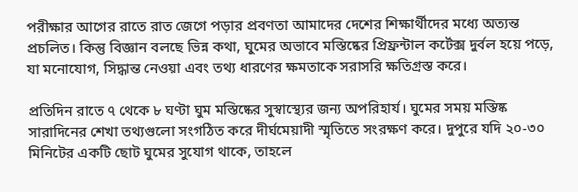পরীক্ষার আগের রাতে রাত জেগে পড়ার প্রবণতা আমাদের দেশের শিক্ষার্থীদের মধ্যে অত্যন্ত প্রচলিত। কিন্তু বিজ্ঞান বলছে ভিন্ন কথা, ঘুমের অভাবে মস্তিষ্কের প্রিফ্রন্টাল কর্টেক্স দুর্বল হয়ে পড়ে, যা মনোযোগ, সিদ্ধান্ত নেওয়া এবং তথ্য ধারণের ক্ষমতাকে সরাসরি ক্ষতিগ্রস্ত করে।

প্রতিদিন রাতে ৭ থেকে ৮ ঘণ্টা ঘুম মস্তিষ্কের সুস্বাস্থ্যের জন্য অপরিহার্য। ঘুমের সময় মস্তিষ্ক সারাদিনের শেখা তথ্যগুলো সংগঠিত করে দীর্ঘমেয়াদী স্মৃতিতে সংরক্ষণ করে। দুপুরে যদি ২০-৩০ মিনিটের একটি ছোট ঘুমের সুযোগ থাকে, তাহলে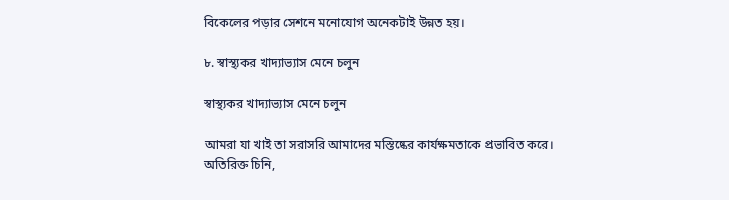বিকেলের পড়ার সেশনে মনোযোগ অনেকটাই উন্নত হয়।

৮. স্বাস্থ্যকর খাদ্যাভ্যাস মেনে চলুন

স্বাস্থ্যকর খাদ্যাভ্যাস মেনে চলুন

আমরা যা খাই তা সরাসরি আমাদের মস্তিষ্কের কার্যক্ষমতাকে প্রভাবিত করে। অতিরিক্ত চিনি,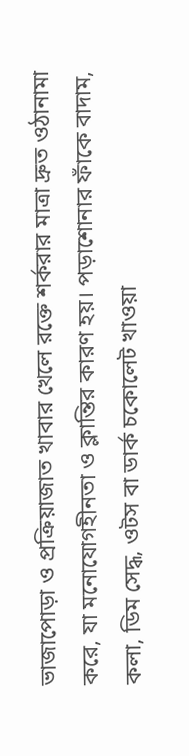ভাজাপোড়া ও প্রক্রিয়াজাত খাবার খেলে রক্তে শর্করার মাত্রা দ্রুত ওঠানামা করে, যা মনোযোগহীনতা ও ক্লান্তির কারণ হয়। পড়াশোনার ফাঁকে বাদাম, কলা, ডিম সেদ্ধ, ওটস বা ডার্ক চকোলেট খাওয়া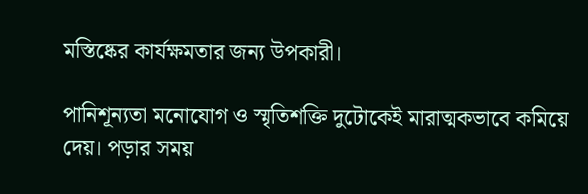মস্তিষ্কের কার্যক্ষমতার জন্য উপকারী।

পানিশূন্যতা মনোযোগ ও স্মৃতিশক্তি দুটোকেই মারাত্মকভাবে কমিয়ে দেয়। পড়ার সময়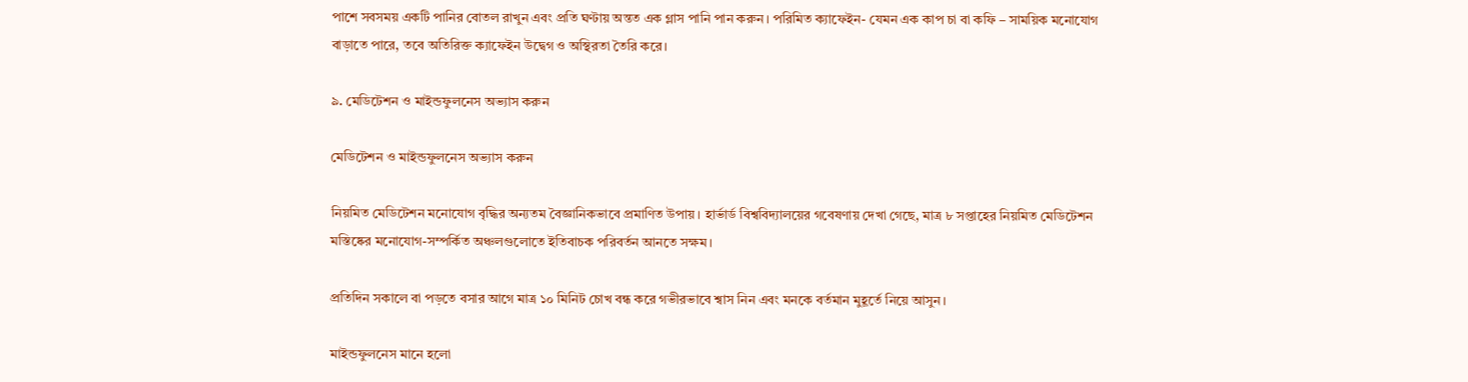পাশে সবসময় একটি পানির বোতল রাখুন এবং প্রতি ঘণ্টায় অন্তত এক গ্লাস পানি পান করুন। পরিমিত ক্যাফেইন- যেমন এক কাপ চা বা কফি – সাময়িক মনোযোগ বাড়াতে পারে, তবে অতিরিক্ত ক্যাফেইন উদ্বেগ ও অস্থিরতা তৈরি করে।

৯. মেডিটেশন ও মাইন্ডফুলনেস অভ্যাস করুন

মেডিটেশন ও মাইন্ডফুলনেস অভ্যাস করুন

নিয়মিত মেডিটেশন মনোযোগ বৃদ্ধির অন্যতম বৈজ্ঞানিকভাবে প্রমাণিত উপায়। হার্ভার্ড বিশ্ববিদ্যালয়ের গবেষণায় দেখা গেছে, মাত্র ৮ সপ্তাহের নিয়মিত মেডিটেশন মস্তিষ্কের মনোযোগ-সম্পর্কিত অঞ্চলগুলোতে ইতিবাচক পরিবর্তন আনতে সক্ষম।

প্রতিদিন সকালে বা পড়তে বসার আগে মাত্র ১০ মিনিট চোখ বন্ধ করে গভীরভাবে শ্বাস নিন এবং মনকে বর্তমান মুহূর্তে নিয়ে আসুন।

মাইন্ডফুলনেস মানে হলো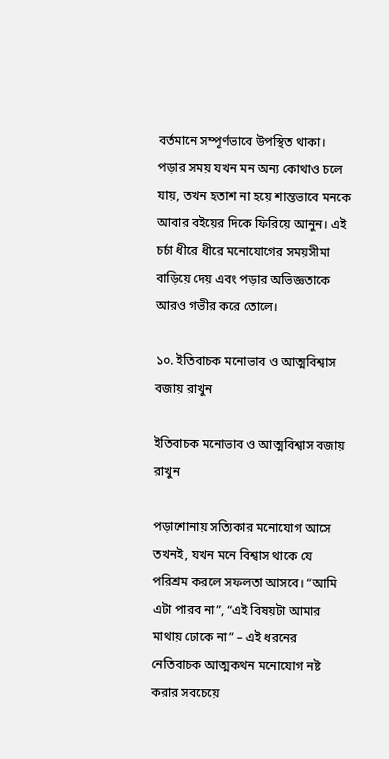বর্তমানে সম্পূর্ণভাবে উপস্থিত থাকা। পড়ার সময় যখন মন অন্য কোথাও চলে যায়, তখন হতাশ না হয়ে শান্তভাবে মনকে আবার বইয়ের দিকে ফিরিয়ে আনুন। এই চর্চা ধীরে ধীরে মনোযোগের সময়সীমা বাড়িয়ে দেয় এবং পড়ার অভিজ্ঞতাকে আরও গভীর করে তোলে।

১০. ইতিবাচক মনোভাব ও আত্মবিশ্বাস বজায় রাখুন

ইতিবাচক মনোভাব ও আত্মবিশ্বাস বজায় রাখুন

পড়াশোনায় সত্যিকার মনোযোগ আসে তখনই, যখন মনে বিশ্বাস থাকে যে পরিশ্রম করলে সফলতা আসবে। “আমি এটা পারব না”, “এই বিষয়টা আমার মাথায় ঢোকে না” – এই ধরনের নেতিবাচক আত্মকথন মনোযোগ নষ্ট করার সবচেয়ে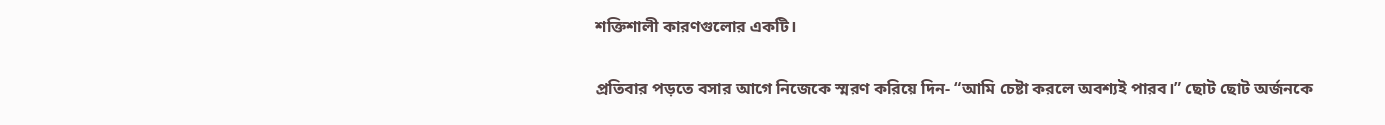শক্তিশালী কারণগুলোর একটি।

প্রতিবার পড়তে বসার আগে নিজেকে স্মরণ করিয়ে দিন- “আমি চেষ্টা করলে অবশ্যই পারব।” ছোট ছোট অর্জনকে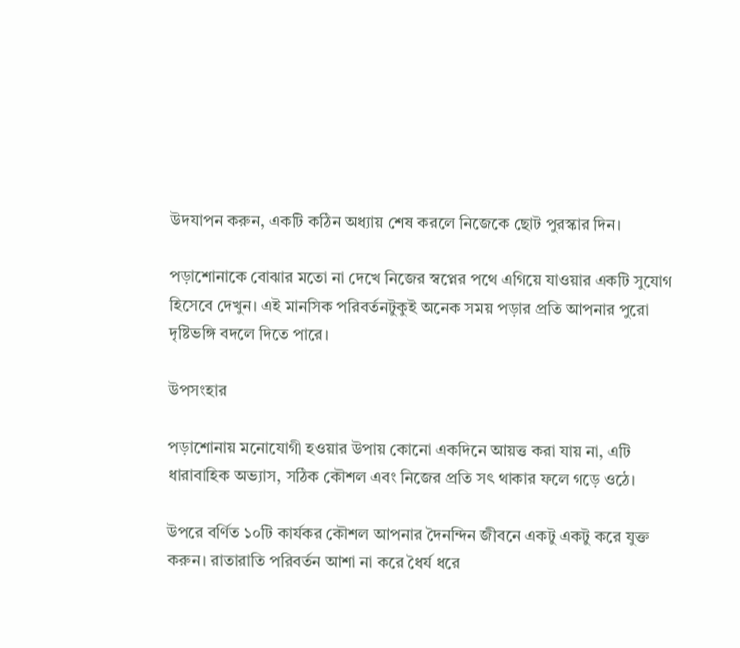উদযাপন করুন, একটি কঠিন অধ্যায় শেষ করলে নিজেকে ছোট পুরস্কার দিন।

পড়াশোনাকে বোঝার মতো না দেখে নিজের স্বপ্নের পথে এগিয়ে যাওয়ার একটি সুযোগ হিসেবে দেখুন। এই মানসিক পরিবর্তনটুকুই অনেক সময় পড়ার প্রতি আপনার পুরো দৃষ্টিভঙ্গি বদলে দিতে পারে।

উপসংহার

পড়াশোনায় মনোযোগী হওয়ার উপায় কোনো একদিনে আয়ত্ত করা যায় না, এটি ধারাবাহিক অভ্যাস, সঠিক কৌশল এবং নিজের প্রতি সৎ থাকার ফলে গড়ে ওঠে।

উপরে বর্ণিত ১০টি কার্যকর কৌশল আপনার দৈনন্দিন জীবনে একটু একটু করে যুক্ত করুন। রাতারাতি পরিবর্তন আশা না করে ধৈর্য ধরে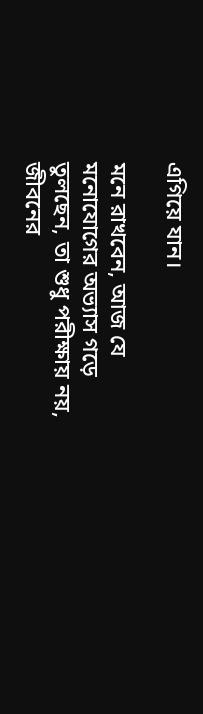এগিয়ে যান।

মনে রাখবেন, আজ যে মনোযোগের অভ্যাস গড়ে তুলছেন, তা শুধু পরীক্ষায় নয়, জীবনের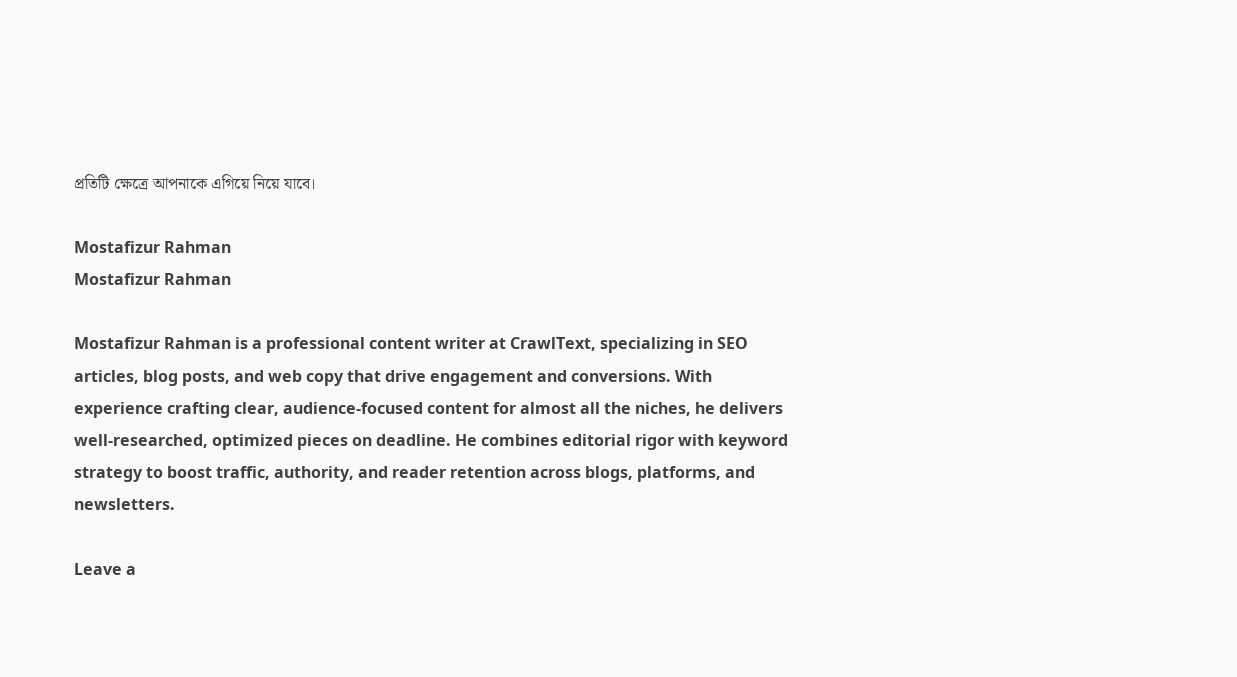প্রতিটি ক্ষেত্রে আপনাকে এগিয়ে নিয়ে যাবে।

Mostafizur Rahman
Mostafizur Rahman

Mostafizur Rahman is a professional content writer at CrawlText, specializing in SEO articles, blog posts, and web copy that drive engagement and conversions. With experience crafting clear, audience-focused content for almost all the niches, he delivers well-researched, optimized pieces on deadline. He combines editorial rigor with keyword strategy to boost traffic, authority, and reader retention across blogs, platforms, and newsletters.

Leave a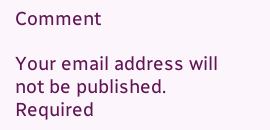Comment

Your email address will not be published. Required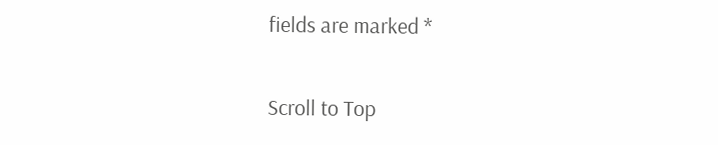fields are marked *

Scroll to Top